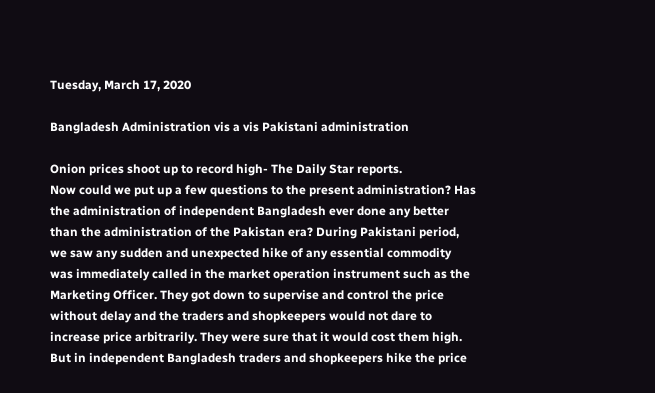Tuesday, March 17, 2020

Bangladesh Administration vis a vis Pakistani administration

Onion prices shoot up to record high- The Daily Star reports.
Now could we put up a few questions to the present administration? Has the administration of independent Bangladesh ever done any better than the administration of the Pakistan era? During Pakistani period, we saw any sudden and unexpected hike of any essential commodity was immediately called in the market operation instrument such as the Marketing Officer. They got down to supervise and control the price without delay and the traders and shopkeepers would not dare to increase price arbitrarily. They were sure that it would cost them high. But in independent Bangladesh traders and shopkeepers hike the price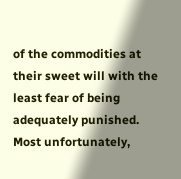of the commodities at their sweet will with the least fear of being adequately punished. Most unfortunately,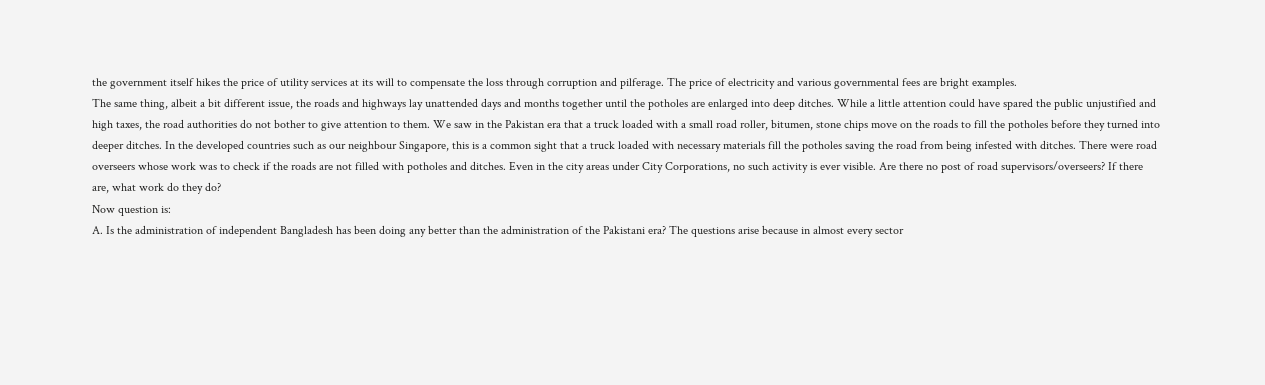the government itself hikes the price of utility services at its will to compensate the loss through corruption and pilferage. The price of electricity and various governmental fees are bright examples.
The same thing, albeit a bit different issue, the roads and highways lay unattended days and months together until the potholes are enlarged into deep ditches. While a little attention could have spared the public unjustified and high taxes, the road authorities do not bother to give attention to them. We saw in the Pakistan era that a truck loaded with a small road roller, bitumen, stone chips move on the roads to fill the potholes before they turned into deeper ditches. In the developed countries such as our neighbour Singapore, this is a common sight that a truck loaded with necessary materials fill the potholes saving the road from being infested with ditches. There were road overseers whose work was to check if the roads are not filled with potholes and ditches. Even in the city areas under City Corporations, no such activity is ever visible. Are there no post of road supervisors/overseers? If there are, what work do they do?
Now question is:
A. Is the administration of independent Bangladesh has been doing any better than the administration of the Pakistani era? The questions arise because in almost every sector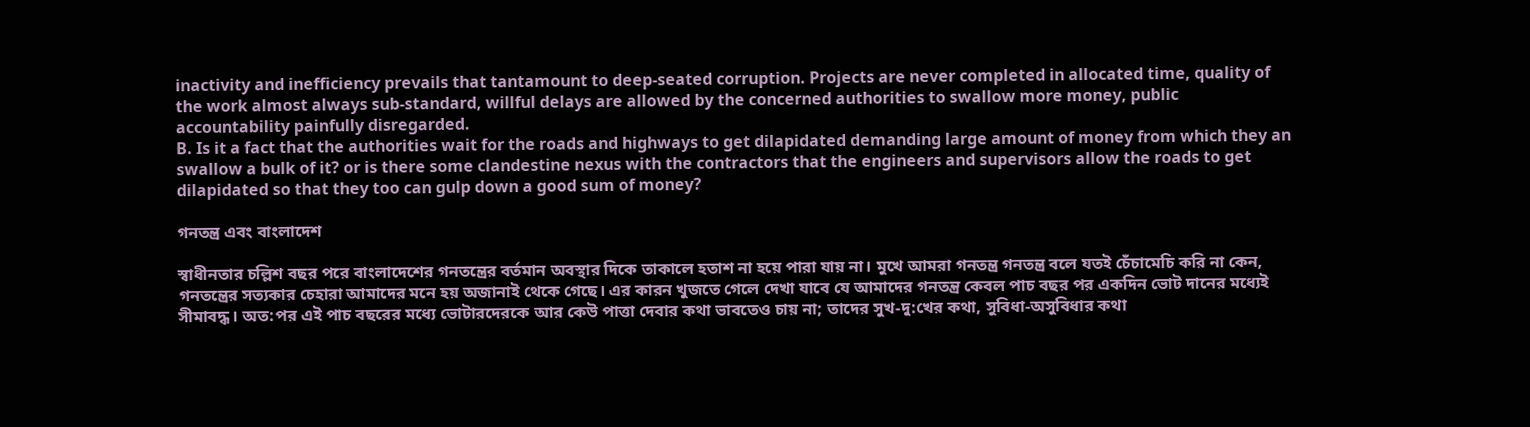inactivity and inefficiency prevails that tantamount to deep-seated corruption. Projects are never completed in allocated time, quality of the work almost always sub-standard, willful delays are allowed by the concerned authorities to swallow more money, public accountability painfully disregarded.
B. Is it a fact that the authorities wait for the roads and highways to get dilapidated demanding large amount of money from which they an swallow a bulk of it? or is there some clandestine nexus with the contractors that the engineers and supervisors allow the roads to get dilapidated so that they too can gulp down a good sum of money?

গনতন্ত্র এবং বাংলাদেশ

স্বাধীনতার চল্লিশ বছর পরে বাংলাদেশের গনতন্ত্রের বর্তমান অবস্থার দিকে তাকালে হতাশ না হয়ে পারা যায় না। মুখে আমরা গনতন্ত্র গনতন্ত্র বলে যতই চেঁচামেচি করি না কেন, গনতন্ত্রের সত্যকার চেহারা আমাদের মনে হয় অজানাই থেকে গেছে। এর কারন খুজতে গেলে দেখা যাবে যে আমাদের গনতন্ত্র কেবল পাচ বছর পর একদিন ভোট দানের মধ্যেই সীমাবদ্ধ। অত:পর এই পাচ বছরের মধ্যে ভোটারদেরকে আর কেউ পাত্তা দেবার কথা ভাবতেও চায় না; তাদের সুখ-দু:খের কথা, সুবিধা-অসুবিধার কথা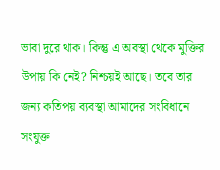ভাবা দুরে থাক। কিন্তু এ অবস্থা থেকে মুক্তির উপায় কি নেই? নিশ্চয়ই আছে। তবে তার জন্য কতিপয় ব্যবস্থা আমাদের সংবিধানে সংযুক্ত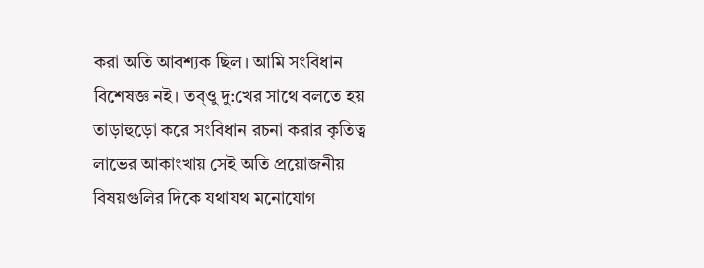করা অতি আবশ্যক ছিল। আমি সংবিধান বিশেষজ্ঞ নই। তব্ওু দু:খের সাথে বলতে হয় তাড়াহুড়ো করে সংবিধান রচনা করার কৃতিত্ব লাভের আকাংখায় সেই অতি প্রয়োজনীয় বিষয়গুলির দিকে যথাযথ মনোযোগ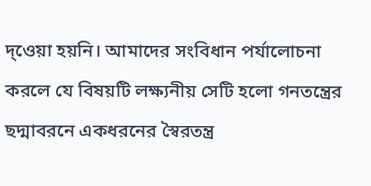দ্ওেয়া হয়নি। আমাদের সংবিধান পর্যালোচনা করলে যে বিষয়টি লক্ষ্যনীয় সেটি হলো গনতন্ত্রের ছদ্মাবরনে একধরনের স্বৈরতন্ত্র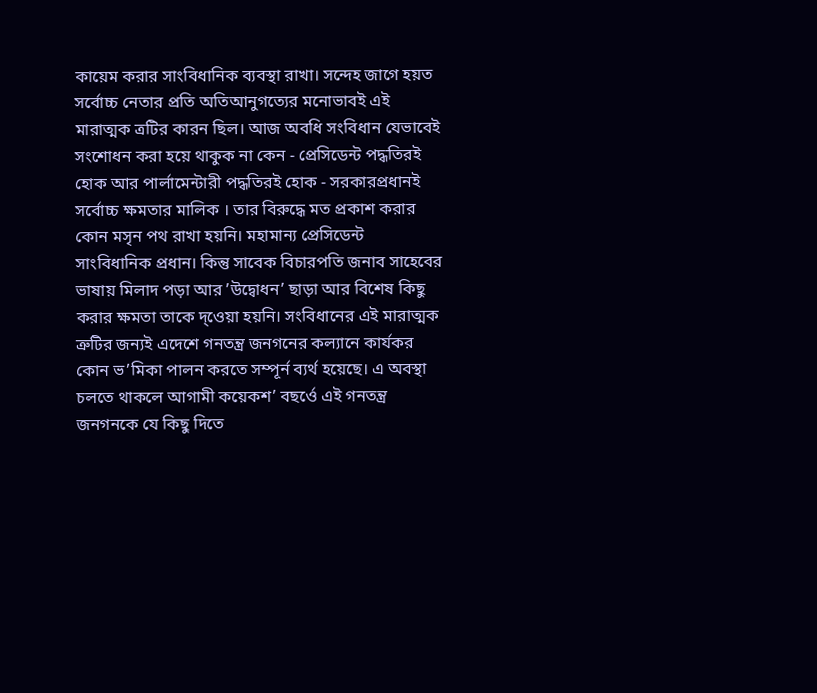কায়েম করার সাংবিধানিক ব্যবস্থা রাখা। সন্দেহ জাগে হয়ত সর্বোচ্চ নেতার প্রতি অতিআনুগত্যের মনোভাবই এই মারাত্মক ত্রটির কারন ছিল। আজ অবধি সংবিধান যেভাবেই সংশোধন করা হয়ে থাকুক না কেন - প্রেসিডেন্ট পদ্ধতিরই হোক আর পার্লামেন্টারী পদ্ধতিরই হোক - সরকারপ্রধানই সর্বোচ্চ ক্ষমতার মালিক । তার বিরুদ্ধে মত প্রকাশ করার কোন মসৃন পথ রাখা হয়নি। মহামান্য প্রেসিডেন্ট সাংবিধানিক প্রধান। কিন্তু সাবেক বিচারপতি জনাব সাহেবের ভাষায় মিলাদ পড়া আর ’উদ্বোধন’ ছাড়া আর বিশেষ কিছু করার ক্ষমতা তাকে দ্ওেয়া হয়নি। সংবিধানের এই মারাত্মক ত্রুটির জন্যই এদেশে গনতন্ত্র জনগনের কল্যানে কার্যকর কোন ভ’মিকা পালন করতে সম্পূর্ন ব্যর্থ হয়েছে। এ অবস্থা চলতে থাকলে আগামী কয়েকশ’ বছর্ওে এই গনতন্ত্র জনগনকে যে কিছু দিতে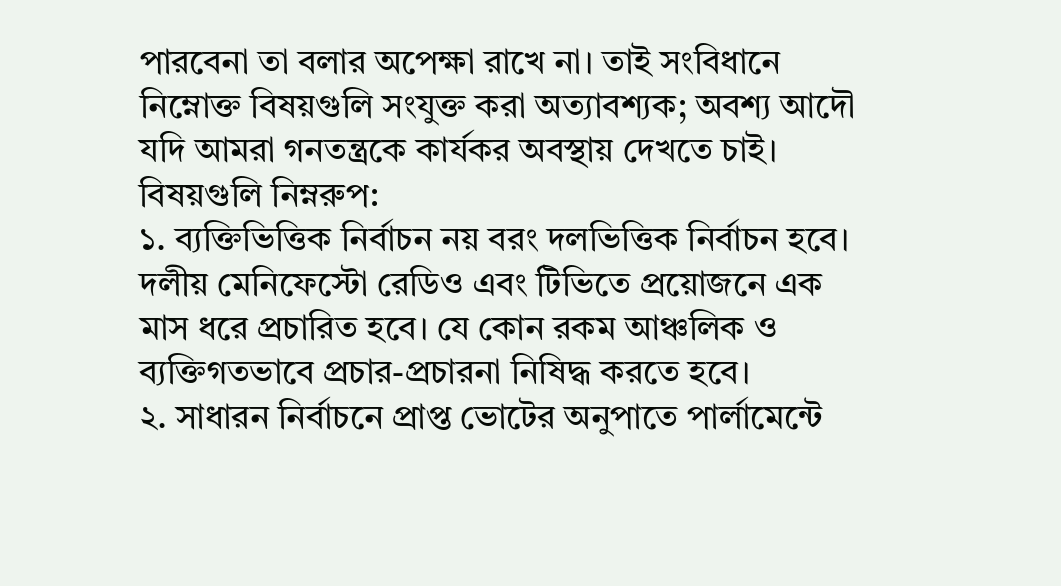পারবেনা তা বলার অপেক্ষা রাখে না। তাই সংবিধানে নিম্নোক্ত বিষয়গুলি সংযুক্ত করা অত্যাবশ্যক; অবশ্য আদৌ যদি আমরা গনতন্ত্রকে কার্যকর অবস্থায় দেখতে চাই। বিষয়গুলি নিম্নরুপ:
১. ব্যক্তিভিত্তিক নির্বাচন নয় বরং দলভিত্তিক নির্বাচন হবে। দলীয় মেনিফেস্টো রেডিও এবং টিভিতে প্রয়োজনে এক মাস ধরে প্রচারিত হবে। যে কোন রকম আঞ্চলিক ও  ব্যক্তিগতভাবে প্রচার-প্রচারনা নিষিদ্ধ করতে হবে।
২. সাধারন নির্বাচনে প্রাপ্ত ভোটের অনুপাতে পার্লামেন্টে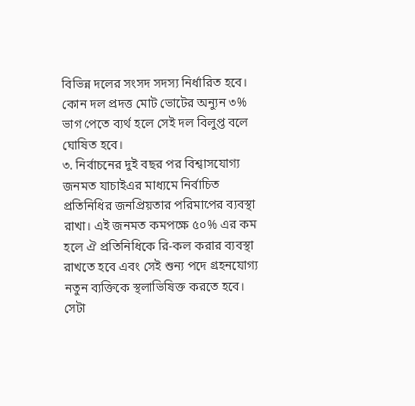বিভিন্ন দলের সংসদ সদস্য নির্ধারিত হবে। কোন দল প্রদত্ত মোট ভোটের অন্যুন ৩% ভাগ পেতে ব্যর্থ হলে সেই দল বিলুপ্ত বলে ঘোষিত হবে।
৩. নির্বাচনের দুই বছর পর বিশ্বাসযোগ্য জনমত যাচাইএর মাধ্যমে নির্বাচিত প্রতিনিধির জনপ্রিয়তার পরিমাপের ব্যবস্থা রাখা। এই জনমত কমপক্ষে ৫০% এর কম হলে ঐ প্রতিনিধিকে রি-কল করার ব্যবস্থা রাখতে হবে এবং সেই শুন্য পদে গ্রহনযোগ্য নতুন ব্যক্তিকে স্থলাভিষিক্ত করতে হবে। সেটা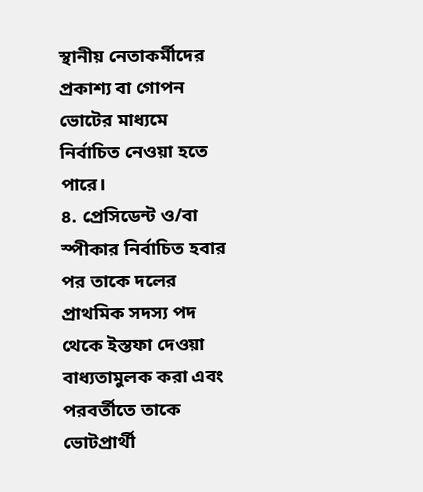স্থানীয় নেতাকর্মীদের প্রকাশ্য বা গোপন ভোটের মাধ্যমে নির্বাচিত নেওয়া হতে পারে।
৪. প্রেসিডেন্ট ও/বা স্পীকার নির্বাচিত হবার পর তাকে দলের প্রাথমিক সদস্য পদ থেকে ইস্তফা দেওয়া বাধ্যতামুলক করা এবং পরবর্তীতে তাকে ভোটপ্রার্থী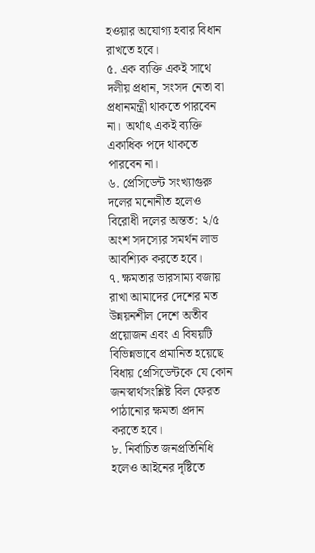হওয়ার অযোগ্য হবার বিধান রাখতে হবে।
৫. এক ব্যক্তি একই সাথে দলীয় প্রধান, সংসদ নেতা বা প্রধানমন্ত্রী থাকতে পারবেন না।  অর্থাৎ একই ব্যক্তি একাধিক পদে থাকতে পারবেন না।
৬. প্রেসিডেন্ট সংখ্যাগুরু দলের মনোনীত হলেও বিরোধী দলের অন্তত: ২/৫ অংশ সদস্যের সমর্থন লাভ আবশ্যিক করতে হবে।
৭. ক্ষমতার ভারসাম্য বজায় রাখা আমাদের দেশের মত উন্নয়নশীল দেশে অতীব প্রয়োজন এবং এ বিষয়টি বিভিন্নভাবে প্রমানিত হয়েছে বিধায় প্রেসিডেন্টকে যে কোন জনস্বার্থসংশ্লিষ্ট বিল ফেরত পাঠানোর ক্ষমতা প্রদান করতে হবে।
৮. নির্বাচিত জনপ্রতিনিধি হলেও আইনের দৃষ্টিতে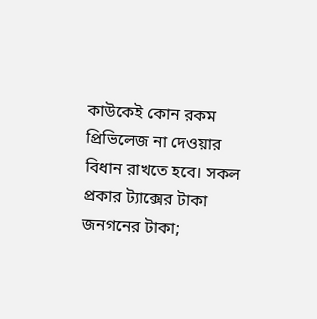কাউকেই কোন রকম প্রিভিলেজ না দেওয়ার বিধান রাখতে হবে। সকল প্রকার ট্যাক্সের টাকা জনগনের টাকা;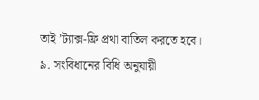তাই ’ট্যাক্স-ফ্রি প্রথা বাতিল করতে হবে।
৯. সংবিধানের বিধি অনুযায়ী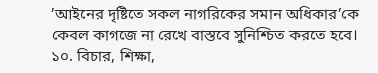’আইনের দৃষ্টিতে সকল নাগরিকের সমান অধিকার’কে কেবল কাগজে না রেখে বাস্তবে সুনিশ্চিত করতে হবে।
১০. বিচার, শিক্ষা,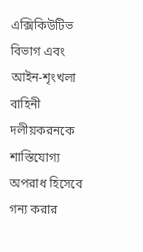এক্সিকিউটিভ বিভাগ এবং আইন-শৃংখলা বাহিনী দলীয়করনকে শাস্তিযোগ্য অপরাধ হিসেবে  গন্য করার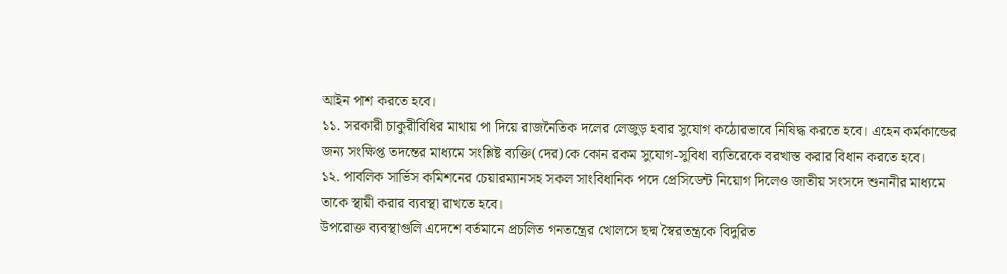আইন পাশ করতে হবে।
১১. সরকারী চাকুরীবিধির মাথায় পা দিয়ে রাজনৈতিক দলের লেজুড় হবার সুযোগ কঠোরভাবে নিষিদ্ধ করতে হবে। এহেন কর্মকান্ডের জন্য সংক্ষিপ্ত তদন্তের মাধ্যমে সংশ্লিষ্ট ব্যক্তি(দের)কে কোন রকম সুযোগ-সুবিধা ব্যতিরেকে বরখাস্ত করার বিধান করতে হবে।
১২. পাবলিক সার্ভিস কমিশনের চেয়ারম্যানসহ সকল সাংবিধানিক পদে প্রেসিডেন্ট নিয়োগ দিলেও জাতীয় সংসদে শুনানীর মাধ্যমে তাকে স্থায়ী করার ব্যবস্থা রাখতে হবে।
উপরোক্ত ব্যবস্থাগুলি এদেশে বর্তমানে প্রচলিত গনতন্ত্রের খোলসে ছদ্ম স্বৈরতন্ত্রকে বিদুরিত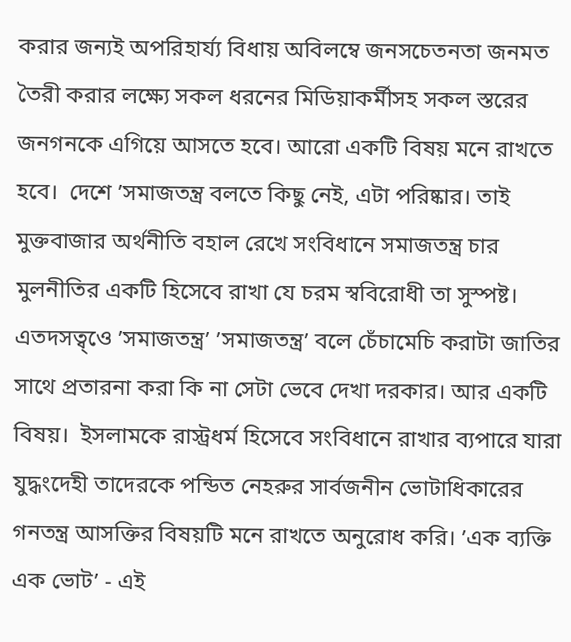করার জন্যই অপরিহার্য্য বিধায় অবিলম্বে জনসচেতনতা জনমত তৈরী করার লক্ষ্যে সকল ধরনের মিডিয়াকর্মীসহ সকল স্তরের জনগনকে এগিয়ে আসতে হবে। আরো একটি বিষয় মনে রাখতে হবে।  দেশে ’সমাজতন্ত্র বলতে কিছু নেই, এটা পরিষ্কার। তাই মুক্তবাজার অর্থনীতি বহাল রেখে সংবিধানে সমাজতন্ত্র চার মুলনীতির একটি হিসেবে রাখা যে চরম স্ববিরোধী তা সুস্পষ্ট। এতদসত্ব্ওে ’সমাজতন্ত্র’ ’সমাজতন্ত্র’ বলে চেঁচামেচি করাটা জাতির সাথে প্রতারনা করা কি না সেটা ভেবে দেখা দরকার। আর একটি বিষয়।  ইসলামকে রাস্ট্রধর্ম হিসেবে সংবিধানে রাখার ব্যপারে যারা যুদ্ধংদেহী তাদেরকে পন্ডিত নেহরুর সার্বজনীন ভোটাধিকারের গনতন্ত্র আসক্তির বিষয়টি মনে রাখতে অনুরোধ করি। ’এক ব্যক্তি এক ভোট’ - এই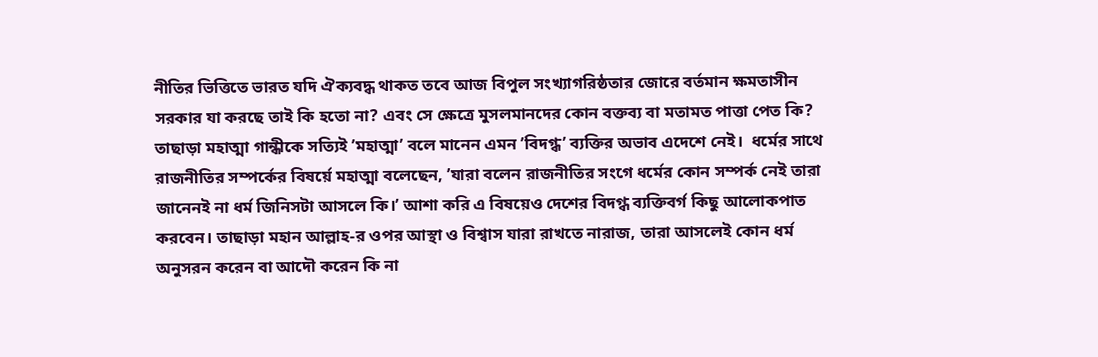নীতির ভিত্তিতে ভারত যদি ঐক্যবদ্ধ থাকত তবে আজ বিপুল সংখ্যাগরিষ্ঠতার জোরে বর্তমান ক্ষমতাসীন সরকার যা করছে তাই কি হতো না? এবং সে ক্ষেত্রে মুসলমানদের কোন বক্তব্য বা মতামত পাত্তা পেত কি? তাছাড়া মহাত্মা গান্ধীকে সত্যিই ’মহাত্মা’ বলে মানেন এমন ’বিদগ্ধ’ ব্যক্তির অভাব এদেশে নেই।  ধর্মের সাথে রাজনীতির সম্পর্কের বিষর্য়ে মহাত্মা বলেছেন, ’যারা বলেন রাজনীতির সংগে ধর্মের কোন সম্পর্ক নেই তারা জানেনই না ধর্ম জিনিসটা আসলে কি।’ আশা করি এ বিষয়েও দেশের বিদগ্ধ ব্যক্তিবর্গ কিছু আলোকপাত করবেন। তাছাড়া মহান আল্লাহ-র ওপর আস্থা ও বিশ্বাস যারা রাখতে নারাজ, তারা আসলেই কোন ধর্ম অনুসরন করেন বা আদৌ করেন কি না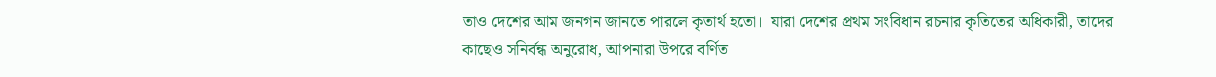তাও দেশের আম জনগন জানতে পারলে কৃতার্থ হতো।  যারা দেশের প্রথম সংবিধান রচনার কৃতিতের অধিকারী, তাদের কাছেও সনির্বন্ধ অনুরোধ, আপনারা উপরে বর্ণিত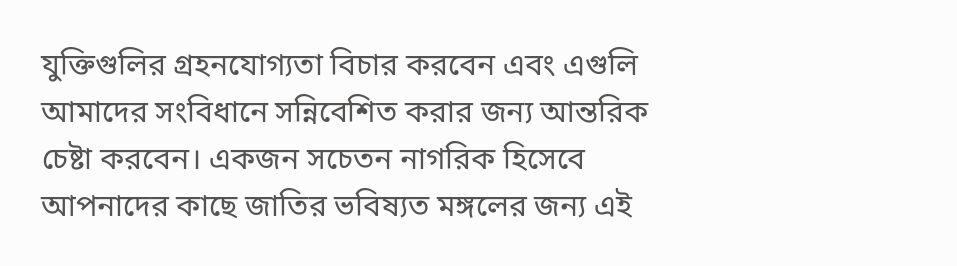যুক্তিগুলির গ্রহনযোগ্যতা বিচার করবেন এবং এগুলি আমাদের সংবিধানে সন্নিবেশিত করার জন্য আন্তরিক চেষ্টা করবেন। একজন সচেতন নাগরিক হিসেবে আপনাদের কাছে জাতির ভবিষ্যত মঙ্গলের জন্য এই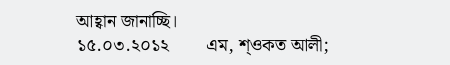আহ্বান জানাচ্ছি।
১৫.০৩.২০১২        এম, শ্ওকত আলী;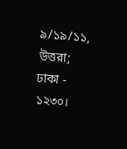৯/১৯/১১, উত্তরা; ঢাকা - ১২৩০।